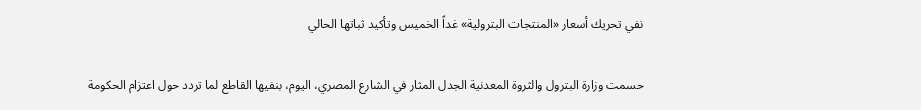نفي تحريك أسعار «المنتجات البترولية» غداً الخميس وتأكيد ثباتها الحالي

حسمت وزارة البترول والثروة المعدنية الجدل المثار في الشارع المصري، اليوم، بنفيها القاطع لما تردد حول اعتزام الحكومة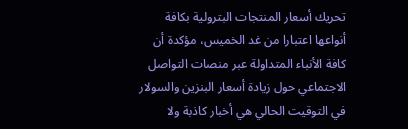تحريك أسعار المنتجات البترولية بكافة أنواعها اعتبارا من غد الخميس، مؤكدة أن كافة الأنباء المتداولة عبر منصات التواصل الاجتماعي حول زيادة أسعار البنزين والسولار في التوقيت الحالي هي أخبار كاذبة ولا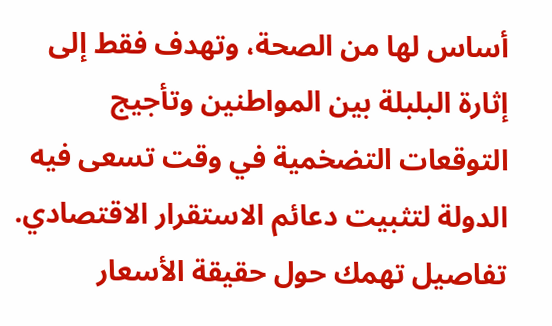أساس لها من الصحة، وتهدف فقط إلى إثارة البلبلة بين المواطنين وتأجيج التوقعات التضخمية في وقت تسعى فيه الدولة لتثبيت دعائم الاستقرار الاقتصادي.
تفاصيل تهمك حول حقيقة الأسعار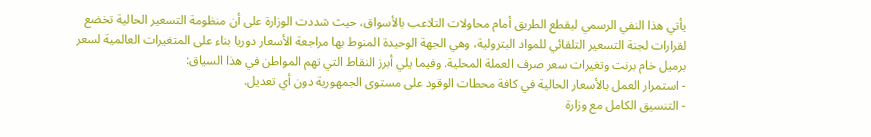يأتي هذا النفي الرسمي ليقطع الطريق أمام محاولات التلاعب بالأسواق، حيث شددت الوزارة على أن منظومة التسعير الحالية تخضع لقرارات لجنة التسعير التلقائي للمواد البترولية، وهي الجهة الوحيدة المنوط بها مراجعة الأسعار دوريا بناء على المتغيرات العالمية لسعر برميل خام برنت وتغيرات سعر صرف العملة المحلية. وفيما يلي أبرز النقاط التي تهم المواطن في هذا السياق:
- استمرار العمل بالأسعار الحالية في كافة محطات الوقود على مستوى الجمهورية دون أي تعديل.
- التنسيق الكامل مع وزارة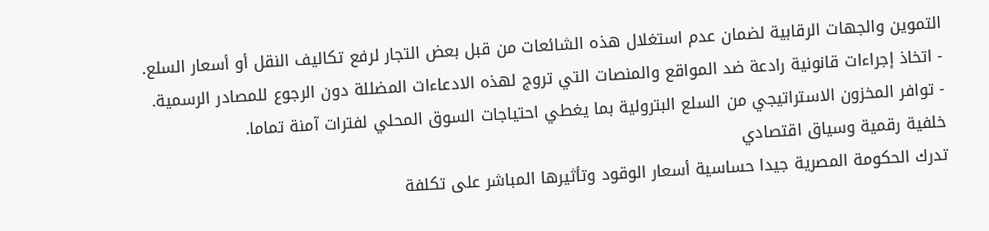التموين والجهات الرقابية لضمان عدم استغلال هذه الشائعات من قبل بعض التجار لرفع تكاليف النقل أو أسعار السلع.
- اتخاذ إجراءات قانونية رادعة ضد المواقع والمنصات التي تروج لهذه الادعاءات المضللة دون الرجوع للمصادر الرسمية.
- توافر المخزون الاستراتيجي من السلع البترولية بما يغطي احتياجات السوق المحلي لفترات آمنة تماما.
خلفية رقمية وسياق اقتصادي
تدرك الحكومة المصرية جيدا حساسية أسعار الوقود وتأثيرها المباشر على تكلفة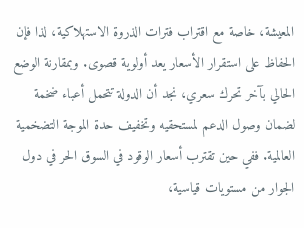المعيشة، خاصة مع اقتراب فترات الذروة الاستهلاكية، لذا فإن الحفاظ على استقرار الأسعار يعد أولوية قصوى. وبمقارنة الوضع الحالي بآخر تحرك سعري، نجد أن الدولة تتحمل أعباء ضخمة لضمان وصول الدعم لمستحقيه وتخفيف حدة الموجة التضخمية العالمية. ففي حين تقترب أسعار الوقود في السوق الحر في دول الجوار من مستويات قياسية،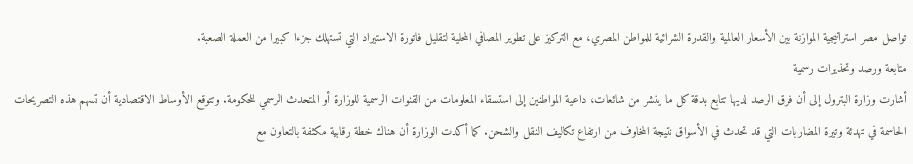تواصل مصر استراتيجية الموازنة بين الأسعار العالمية والقدرة الشرائية للمواطن المصري، مع التركيز على تطوير المصافي المحلية لتقليل فاتورة الاستيراد التي تستهلك جزءا كبيرا من العملة الصعبة.
متابعة ورصد وتحذيرات رسمية
أشارت وزارة البترول إلى أن فرق الرصد لديها تتابع بدقة كل ما ينشر من شائعات، داعية المواطنين إلى استسقاء المعلومات من القنوات الرسمية للوزارة أو المتحدث الرسمي للحكومة. وتتوقع الأوساط الاقتصادية أن تسهم هذه التصريحات الحاسمة في تهدئة وتيرة المضاربات التي قد تحدث في الأسواق نتيجة المخاوف من ارتفاع تكاليف النقل والشحن. كما أكدت الوزارة أن هناك خطة رقابية مكثفة بالتعاون مع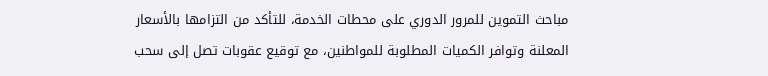مباحث التموين للمرور الدوري على محطات الخدمة، للتأكد من التزامها بالأسعار المعلنة وتوافر الكميات المطلوبة للمواطنين، مع توقيع عقوبات تصل إلى سحب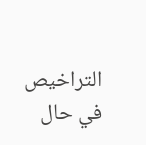التراخيص في حال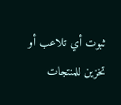ثبوت أي تلاعب أو تخزين للمنتجات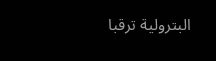البترولية ترقبا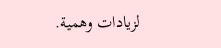لزيادات وهمية.